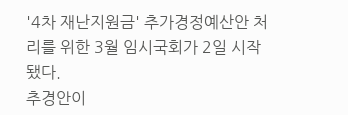'4차 재난지원금' 추가경정예산안 처리를 위한 3월 임시국회가 2일 시작됐다.
추경안이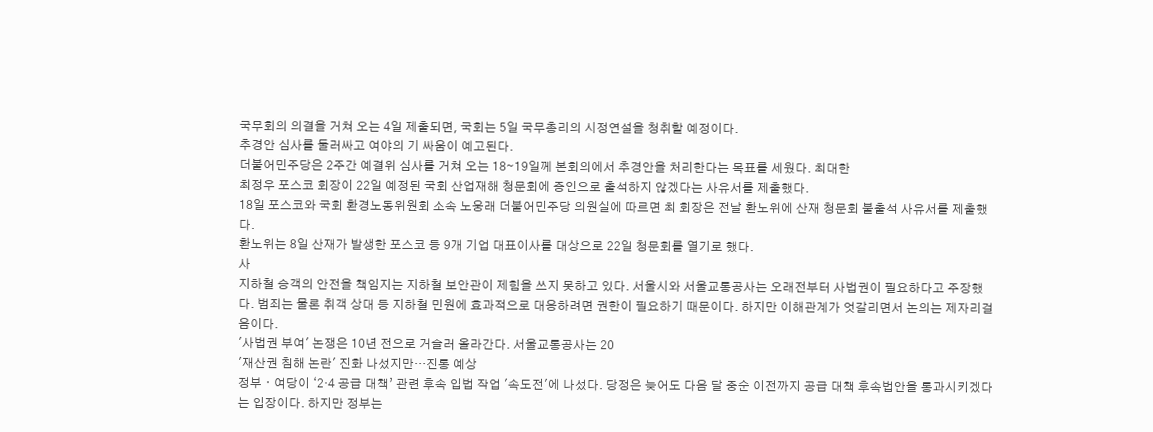국무회의 의결을 거쳐 오는 4일 제출되면, 국회는 5일 국무총리의 시정연설을 청취할 예정이다.
추경안 심사를 둘러싸고 여야의 기 싸움이 예고된다.
더불어민주당은 2주간 예결위 심사를 거쳐 오는 18∼19일께 본회의에서 추경안을 처리한다는 목표를 세웠다. 최대한
최정우 포스코 회장이 22일 예정된 국회 산업재해 청문회에 증인으로 출석하지 않겠다는 사유서를 제출했다.
18일 포스코와 국회 환경노동위원회 소속 노웅래 더불어민주당 의원실에 따르면 최 회장은 전날 환노위에 산재 청문회 불출석 사유서를 제출했다.
환노위는 8일 산재가 발생한 포스코 등 9개 기업 대표이사를 대상으로 22일 청문회를 열기로 했다.
사
지하철 승객의 안전을 책임지는 지하철 보안관이 제힘을 쓰지 못하고 있다. 서울시와 서울교통공사는 오래전부터 사법권이 필요하다고 주장했다. 범죄는 물론 취객 상대 등 지하철 민원에 효과적으로 대응하려면 권한이 필요하기 때문이다. 하지만 이해관계가 엇갈리면서 논의는 제자리걸음이다.
'사법권 부여' 논쟁은 10년 전으로 거슬러 올라간다. 서울교통공사는 20
'재산권 침해 논란' 진화 나섰지만…진통 예상
정부ㆍ여당이 ‘2·4 공급 대책’ 관련 후속 입법 작업 '속도전'에 나섰다. 당정은 늦어도 다음 달 중순 이전까지 공급 대책 후속법안을 통과시키겠다는 입장이다. 하지만 정부는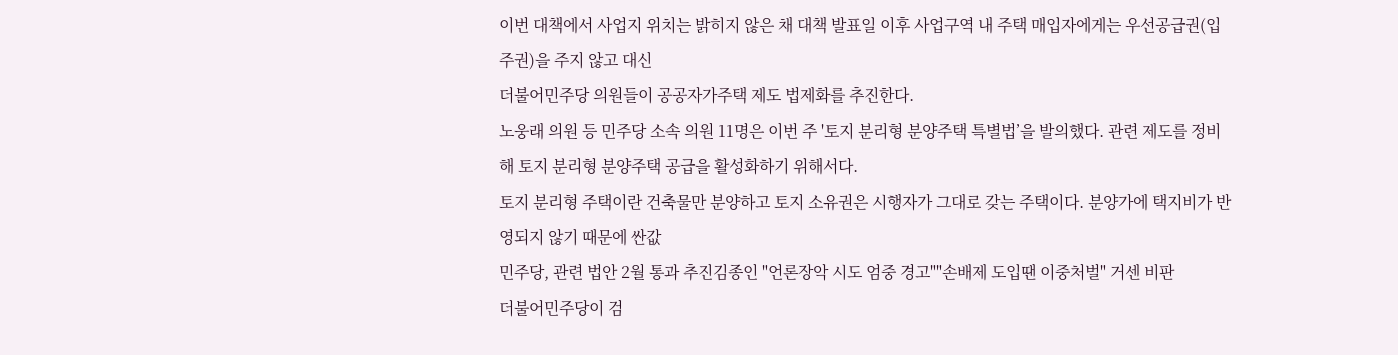이번 대책에서 사업지 위치는 밝히지 않은 채 대책 발표일 이후 사업구역 내 주택 매입자에게는 우선공급권(입주권)을 주지 않고 대신
더불어민주당 의원들이 공공자가주택 제도 법제화를 추진한다.
노웅래 의원 등 민주당 소속 의원 11명은 이번 주 '토지 분리형 분양주택 특별법’을 발의했다. 관련 제도를 정비해 토지 분리형 분양주택 공급을 활성화하기 위해서다.
토지 분리형 주택이란 건축물만 분양하고 토지 소유권은 시행자가 그대로 갖는 주택이다. 분양가에 택지비가 반영되지 않기 때문에 싼값
민주당, 관련 법안 2월 통과 추진김종인 "언론장악 시도 엄중 경고""손배제 도입땐 이중처벌" 거센 비판
더불어민주당이 검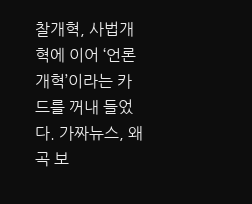찰개혁, 사법개혁에 이어 ‘언론개혁’이라는 카드를 꺼내 들었다. 가짜뉴스, 왜곡 보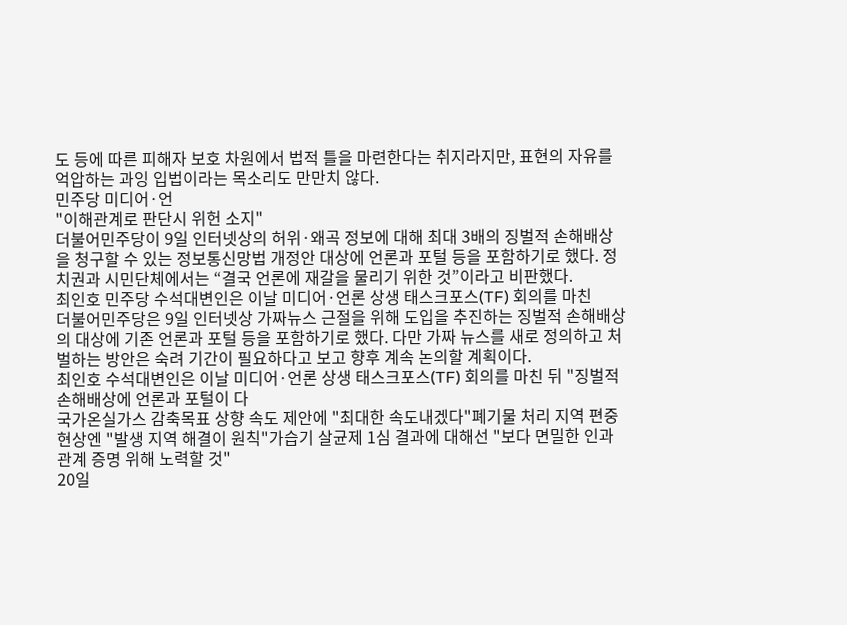도 등에 따른 피해자 보호 차원에서 법적 틀을 마련한다는 취지라지만, 표현의 자유를 억압하는 과잉 입법이라는 목소리도 만만치 않다.
민주당 미디어·언
"이해관계로 판단시 위헌 소지"
더불어민주당이 9일 인터넷상의 허위·왜곡 정보에 대해 최대 3배의 징벌적 손해배상을 청구할 수 있는 정보통신망법 개정안 대상에 언론과 포털 등을 포함하기로 했다. 정치권과 시민단체에서는 “결국 언론에 재갈을 물리기 위한 것”이라고 비판했다.
최인호 민주당 수석대변인은 이날 미디어·언론 상생 태스크포스(TF) 회의를 마친
더불어민주당은 9일 인터넷상 가짜뉴스 근절을 위해 도입을 추진하는 징벌적 손해배상의 대상에 기존 언론과 포털 등을 포함하기로 했다. 다만 가짜 뉴스를 새로 정의하고 처벌하는 방안은 숙려 기간이 필요하다고 보고 향후 계속 논의할 계획이다.
최인호 수석대변인은 이날 미디어·언론 상생 태스크포스(TF) 회의를 마친 뒤 "징벌적 손해배상에 언론과 포털이 다
국가온실가스 감축목표 상향 속도 제안에 "최대한 속도내겠다"폐기물 처리 지역 편중 현상엔 "발생 지역 해결이 원칙"가습기 살균제 1심 결과에 대해선 "보다 면밀한 인과관계 증명 위해 노력할 것"
20일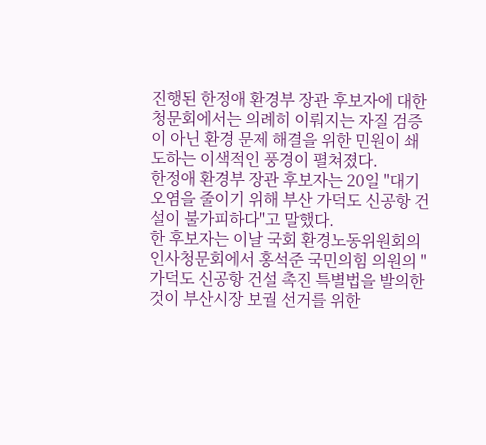진행된 한정애 환경부 장관 후보자에 대한 청문회에서는 의례히 이뤄지는 자질 검증이 아닌 환경 문제 해결을 위한 민원이 쇄도하는 이색적인 풍경이 펼쳐졌다.
한정애 환경부 장관 후보자는 20일 "대기오염을 줄이기 위해 부산 가덕도 신공항 건설이 불가피하다"고 말했다.
한 후보자는 이날 국회 환경노동위원회의 인사청문회에서 홍석준 국민의힘 의원의 "가덕도 신공항 건설 촉진 특별법을 발의한 것이 부산시장 보궐 선거를 위한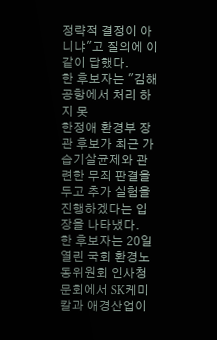정략적 결정이 아니냐"고 질의에 이같이 답했다.
한 후보자는 "김해공항에서 처리 하지 못
한정애 환경부 장관 후보가 최근 가습기살균제와 관련한 무죄 판결을 두고 추가 실험을 진행하겠다는 입장을 나타냈다.
한 후보자는 20일 열린 국회 환경노동위원회 인사청문회에서 SK케미칼과 애경산업이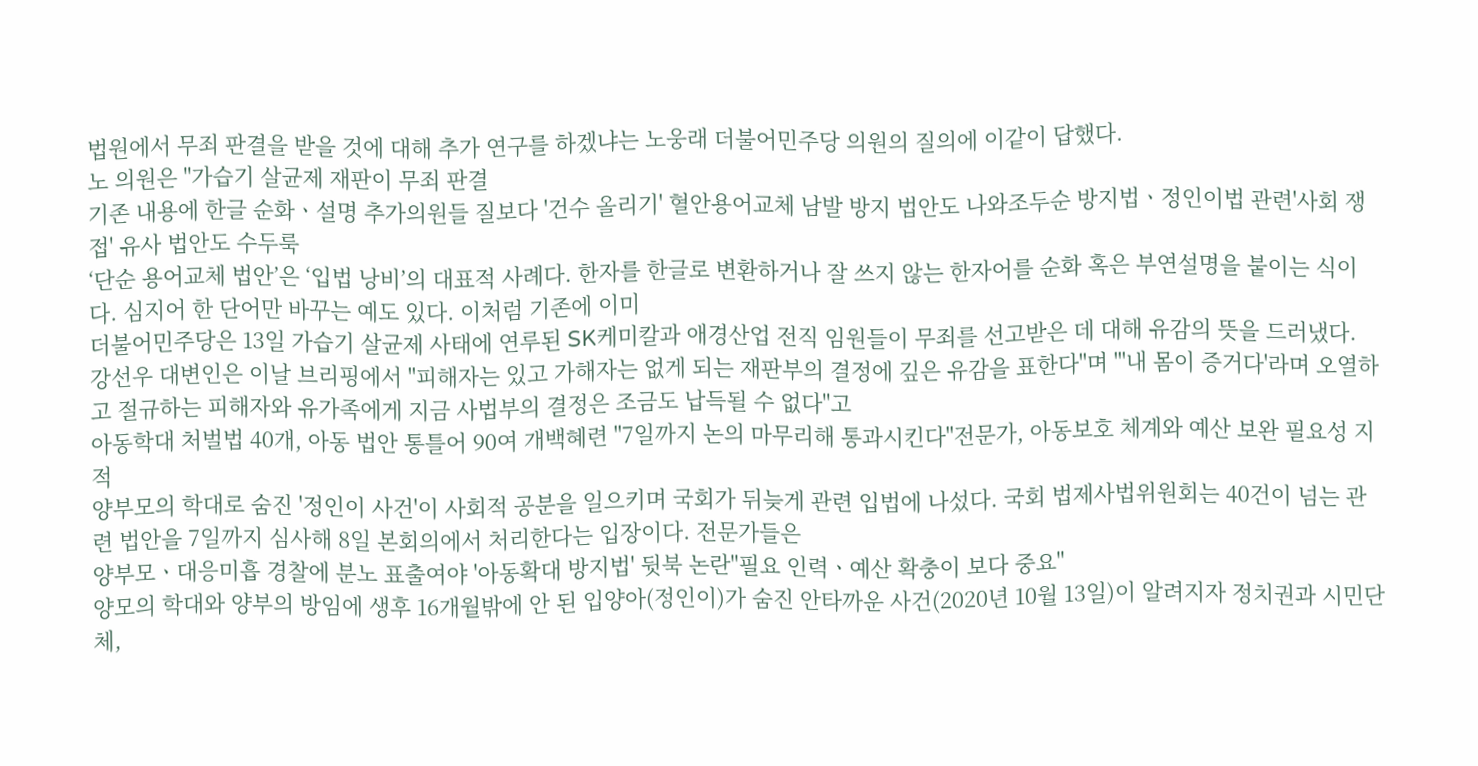법원에서 무죄 판결을 받을 것에 대해 추가 연구를 하겠냐는 노웅래 더불어민주당 의원의 질의에 이같이 답했다.
노 의원은 "가습기 살균제 재판이 무죄 판결
기존 내용에 한글 순화ㆍ설명 추가의원들 질보다 '건수 올리기' 혈안용어교체 남발 방지 법안도 나와조두순 방지법ㆍ정인이법 관련'사회 쟁접' 유사 법안도 수두룩
‘단순 용어교체 법안’은 ‘입법 낭비’의 대표적 사례다. 한자를 한글로 변환하거나 잘 쓰지 않는 한자어를 순화 혹은 부연설명을 붙이는 식이다. 심지어 한 단어만 바꾸는 예도 있다. 이처럼 기존에 이미
더불어민주당은 13일 가습기 살균제 사태에 연루된 SK케미칼과 애경산업 전직 임원들이 무죄를 선고받은 데 대해 유감의 뜻을 드러냈다.
강선우 대변인은 이날 브리핑에서 "피해자는 있고 가해자는 없게 되는 재판부의 결정에 깊은 유감을 표한다"며 "'내 몸이 증거다'라며 오열하고 절규하는 피해자와 유가족에게 지금 사법부의 결정은 조금도 납득될 수 없다"고
아동학대 처벌법 40개, 아동 법안 통틀어 90여 개백혜련 "7일까지 논의 마무리해 통과시킨다"전문가, 아동보호 체계와 예산 보완 필요성 지적
양부모의 학대로 숨진 '정인이 사건'이 사회적 공분을 일으키며 국회가 뒤늦게 관련 입법에 나섰다. 국회 법제사법위원회는 40건이 넘는 관련 법안을 7일까지 심사해 8일 본회의에서 처리한다는 입장이다. 전문가들은
양부모ㆍ대응미흡 경찰에 분노 표출여야 '아동확대 방지법' 뒷북 논란"필요 인력ㆍ예산 확충이 보다 중요"
양모의 학대와 양부의 방임에 생후 16개월밖에 안 된 입양아(정인이)가 숨진 안타까운 사건(2020년 10월 13일)이 알려지자 정치권과 시민단체,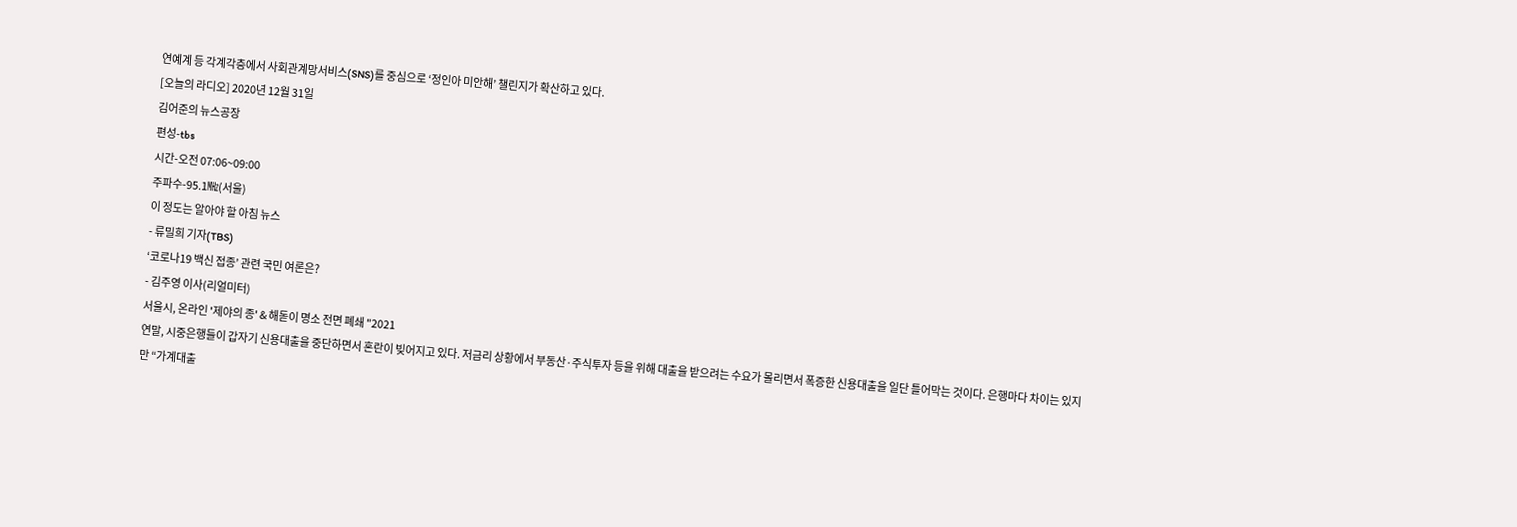연예계 등 각계각층에서 사회관계망서비스(SNS)를 중심으로 ‘정인아 미안해’ 챌린지가 확산하고 있다.
[오늘의 라디오] 2020년 12월 31일
김어준의 뉴스공장
편성-tbs
시간-오전 07:06~09:00
주파수-95.1㎒(서울)
이 정도는 알아야 할 아침 뉴스
- 류밀희 기자(TBS)
‘코로나19 백신 접종’ 관련 국민 여론은?
- 김주영 이사(리얼미터)
서울시, 온라인 '제야의 종' & 해돋이 명소 전면 폐쇄 "2021
연말, 시중은행들이 갑자기 신용대출을 중단하면서 혼란이 빚어지고 있다. 저금리 상황에서 부동산·주식투자 등을 위해 대출을 받으려는 수요가 몰리면서 폭증한 신용대출을 일단 틀어막는 것이다. 은행마다 차이는 있지만 “가계대출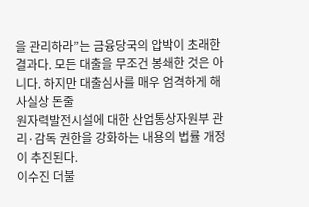을 관리하라”는 금융당국의 압박이 초래한 결과다. 모든 대출을 무조건 봉쇄한 것은 아니다. 하지만 대출심사를 매우 엄격하게 해 사실상 돈줄
원자력발전시설에 대한 산업통상자원부 관리·감독 권한을 강화하는 내용의 법률 개정이 추진된다.
이수진 더불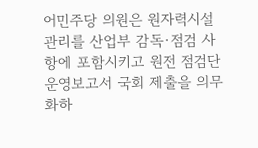어민주당 의원은 원자력시설 관리를 산업부 감독·점검 사항에 포함시키고 원전 점검단 운영보고서 국회 제출을 의무화하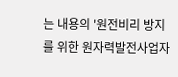는 내용의 '원전비리 방지를 위한 원자력발전사업자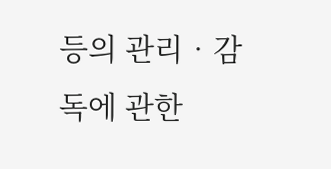등의 관리‧감독에 관한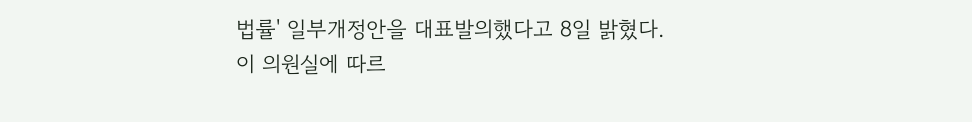법률' 일부개정안을 대표발의했다고 8일 밝혔다.
이 의원실에 따르